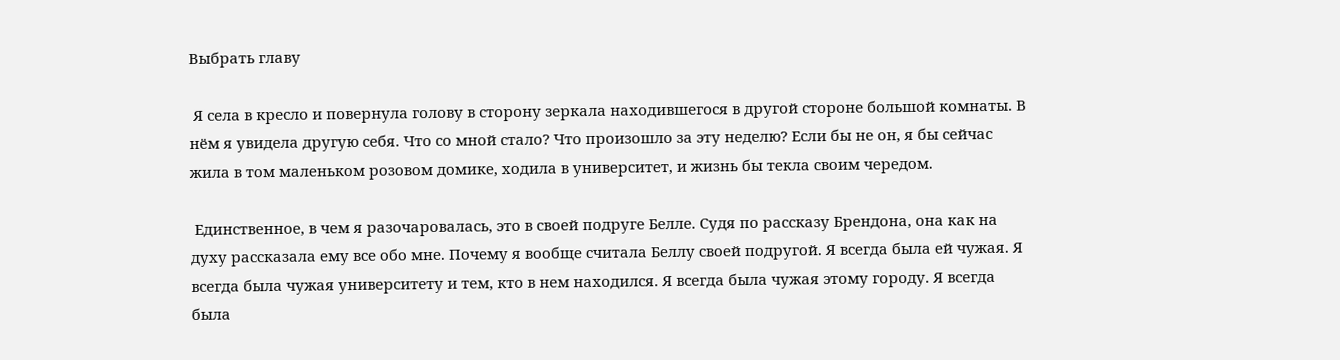Выбрать главу

 Я села в кресло и повернула голову в сторону зеркала находившегося в другой стороне большой комнаты. В нём я увидела другую себя. Что со мной стало? Что произошло за эту неделю? Если бы не он, я бы сейчас жила в том маленьком розовом домике, ходила в университет, и жизнь бы текла своим чередом.

 Единственное, в чем я разочаровалась, это в своей подруге Белле. Судя по рассказу Брендона, она как на духу рассказала ему все обо мне. Почему я вообще считала Беллу своей подругой. Я всегда была ей чужая. Я всегда была чужая университету и тем, кто в нем находился. Я всегда была чужая этому городу. Я всегда была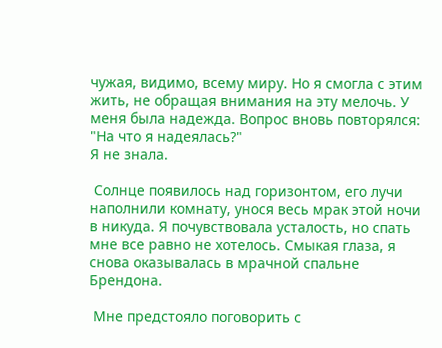чужая, видимо, всему миру. Но я смогла с этим жить, не обращая внимания на эту мелочь. У меня была надежда. Вопрос вновь повторялся: "На что я надеялась?"
Я не знала.

 Солнце появилось над горизонтом, его лучи наполнили комнату, унося весь мрак этой ночи в никуда. Я почувствовала усталость, но спать мне все равно не хотелось. Смыкая глаза, я снова оказывалась в мрачной спальне Брендона.

 Мне предстояло поговорить с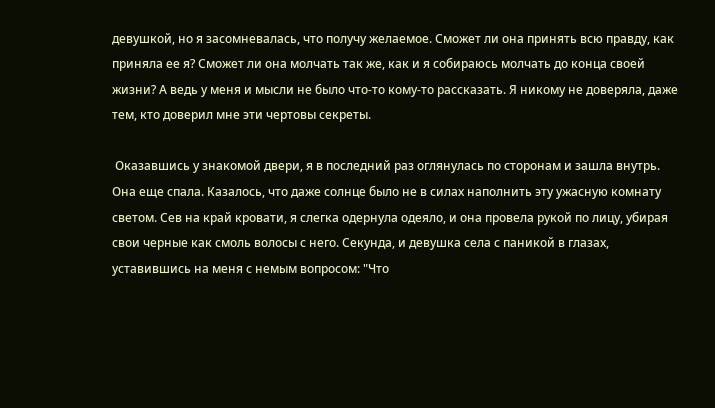девушкой, но я засомневалась, что получу желаемое. Сможет ли она принять всю правду, как приняла ее я? Сможет ли она молчать так же, как и я собираюсь молчать до конца своей жизни? А ведь у меня и мысли не было что-то кому-то рассказать. Я никому не доверяла, даже тем, кто доверил мне эти чертовы секреты.

 Оказавшись у знакомой двери, я в последний раз оглянулась по сторонам и зашла внутрь. Она еще спала. Казалось, что даже солнце было не в силах наполнить эту ужасную комнату светом. Сев на край кровати, я слегка одернула одеяло, и она провела рукой по лицу, убирая свои черные как смоль волосы с него. Секунда, и девушка села с паникой в глазах, уставившись на меня с немым вопросом: "Что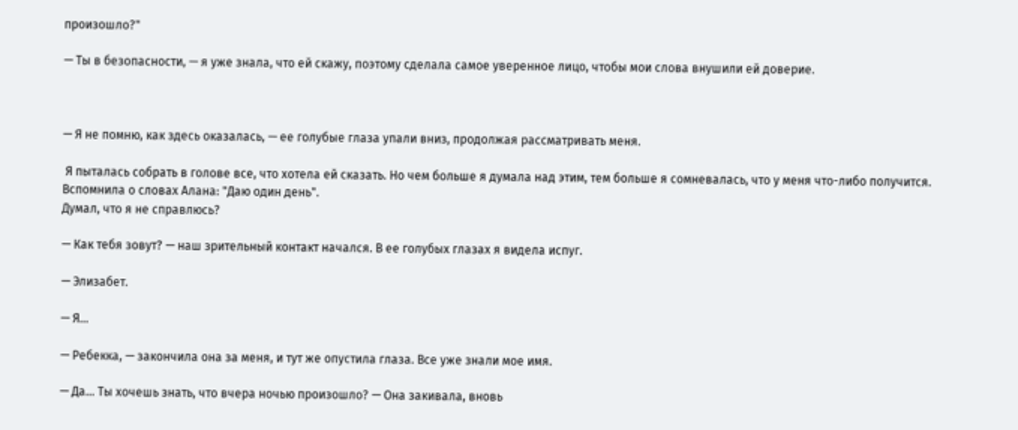произошло?"

— Ты в безопасности, — я уже знала, что ей скажу, поэтому сделала самое уверенное лицо, чтобы мои слова внушили ей доверие.



— Я не помню, как здесь оказалась, — ее голубые глаза упали вниз, продолжая рассматривать меня.

 Я пыталась собрать в голове все, что хотела ей сказать. Но чем больше я думала над этим, тем больше я сомневалась, что у меня что-либо получится. Вспомнила о словах Алана: "Даю один день".
Думал, что я не справлюсь?

— Как тебя зовут? — наш зрительный контакт начался. В ее голубых глазах я видела испуг.

— Элизабет.

— Я...

— Ребекка, — закончила она за меня, и тут же опустила глаза. Все уже знали мое имя.

— Да... Ты хочешь знать, что вчера ночью произошло? — Она закивала, вновь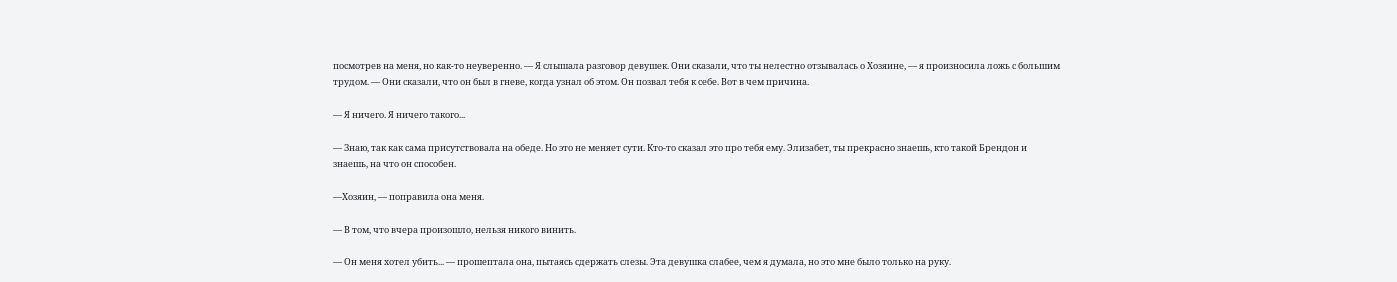посмотрев на меня, но как-то неуверенно. — Я слышала разговор девушек. Они сказали, что ты нелестно отзывалась о Хозяине, — я произносила ложь с большим трудом. — Они сказали, что он был в гневе, когда узнал об этом. Он позвал тебя к себе. Вот в чем причина.

— Я ничего. Я ничего такого...

— Знаю, так как сама присутствовала на обеде. Но это не меняет сути. Кто-то сказал это про тебя ему. Элизабет, ты прекрасно знаешь, кто такой Брендон и знаешь, на что он способен.

—Хозяин, — поправила она меня.

— В том, что вчера произошло, нельзя никого винить.

— Он меня хотел убить... — прошептала она, пытаясь сдержать слезы. Эта девушка слабее, чем я думала, но это мне было только на руку.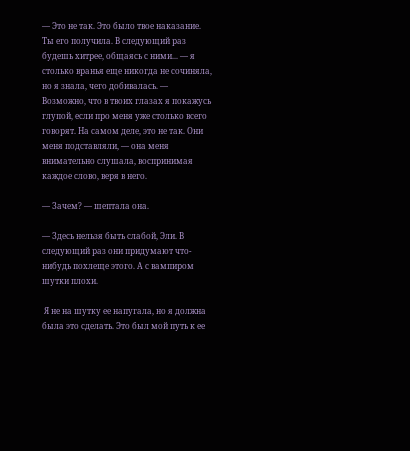— Это не так. Это было твое наказание. Ты его получила. В следующий раз будешь хитрее, общаясь с ними... — я столько вранья еще никогда не сочиняла, но я знала, чего добивалась. — Возможно, что в твоих глазах я покажусь глупой, если про меня уже столько всего говорят. На самом деле, это не так. Они меня подставляли, — она меня внимательно слушала, воспринимая каждое слово, веря в него.

— Зачем? — шептала она.

— Здесь нельзя быть слабой, Эли. В следующий раз они придумают что-нибудь похлеще этого. А с вампиром шутки плохи.

 Я не на шутку ее напугала, но я должна была это сделать. Это был мой путь к ее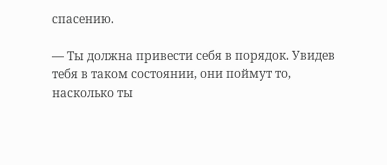спасению.

— Ты должна привести себя в порядок. Увидев тебя в таком состоянии, они поймут то, насколько ты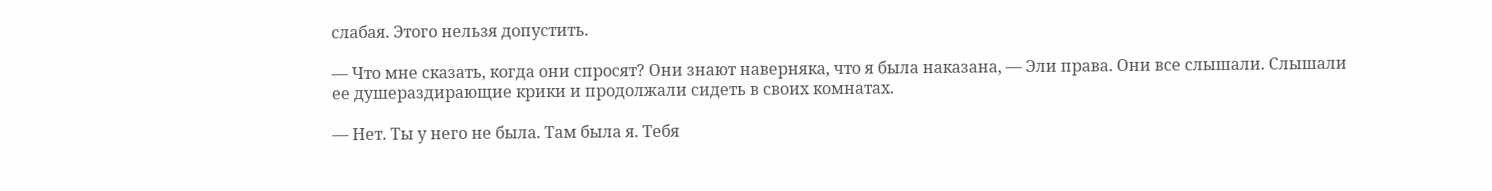слабая. Этого нельзя допустить.

— Что мне сказать, когда они спросят? Они знают наверняка, что я была наказана, — Эли права. Они все слышали. Слышали ее душераздирающие крики и продолжали сидеть в своих комнатах.

— Нет. Ты у него не была. Там была я. Тебя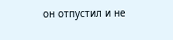он отпустил и не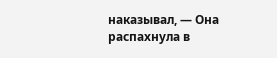наказывал, — Она распахнула в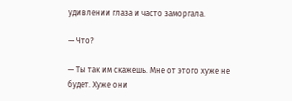удивлении глаза и часто заморгала.

— Что?

— Ты так им скажешь. Мне от этого хуже не будет. Хуже они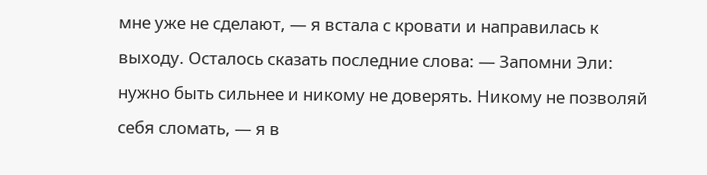мне уже не сделают, — я встала с кровати и направилась к выходу. Осталось сказать последние слова: — Запомни Эли: нужно быть сильнее и никому не доверять. Никому не позволяй себя сломать, — я в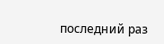последний раз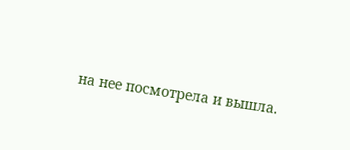на нее посмотрела и вышла.